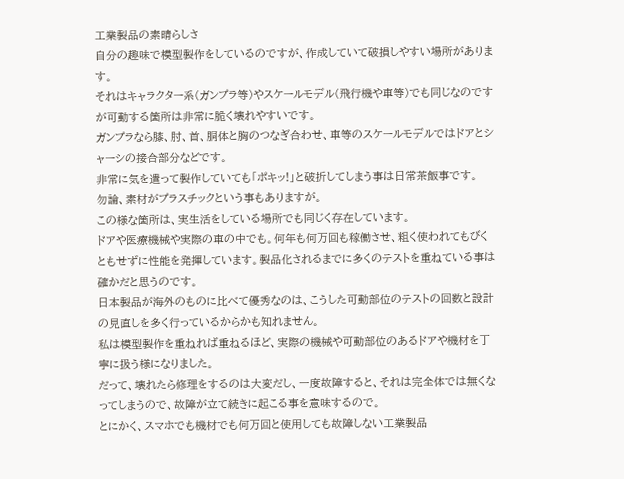工業製品の素晴らしさ
自分の趣味で模型製作をしているのですが、作成していて破損しやすい場所があります。
それはキャラクター系(ガンプラ等)やスケールモデル(飛行機や車等)でも同じなのですが可動する箇所は非常に脆く壊れやすいです。
ガンプラなら膝、肘、首、胴体と胸のつなぎ合わせ、車等のスケールモデルではドアとシャーシの接合部分などです。
非常に気を遣って製作していても「ポキッ!」と破折してしまう事は日常茶飯事です。
勿論、素材がプラスチックという事もありますが。
この様な箇所は、実生活をしている場所でも同じく存在しています。
ドアや医療機械や実際の車の中でも。何年も何万回も稼働させ、粗く使われてもびくともせずに性能を発揮しています。製品化されるまでに多くのテストを重ねている事は確かだと思うのです。
日本製品が海外のものに比べて優秀なのは、こうした可動部位のテストの回数と設計の見直しを多く行っているからかも知れません。
私は模型製作を重ねれば重ねるほど、実際の機械や可動部位のあるドアや機材を丁寧に扱う様になりました。
だって、壊れたら修理をするのは大変だし、一度故障すると、それは完全体では無くなってしまうので、故障が立て続きに起こる事を意味するので。
とにかく、スマホでも機材でも何万回と使用しても故障しない工業製品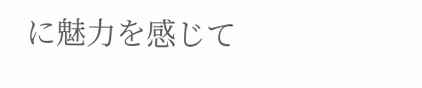に魅力を感じて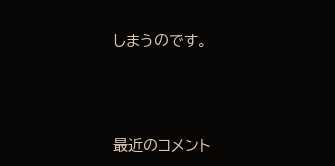しまうのです。




最近のコメント